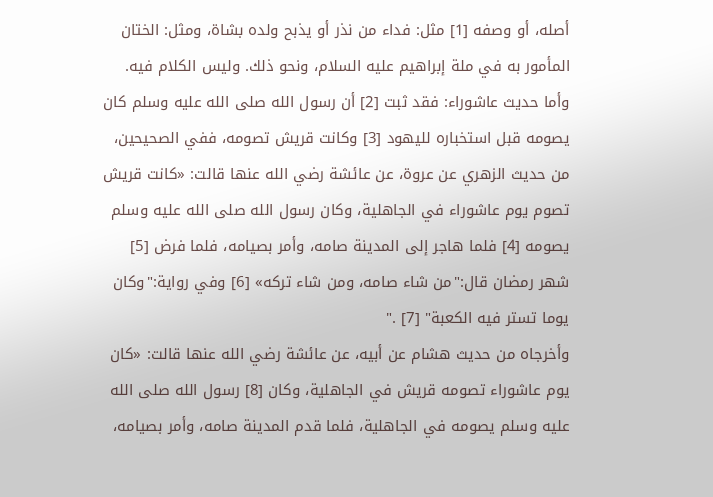أصله، أو وصفه [1] مثل: فداء من نذر أو يذبح ولده بشاة، ومثل: الختان المأمور به في ملة إبراهيم عليه السلام، ونحو ذلك. وليس الكلام فيه.
وأما حديث عاشوراء: فقد ثبت [2] أن رسول الله صلى الله عليه وسلم كان يصومه قبل استخباره لليهود [3] وكانت قريش تصومه، ففي الصحيحين، من حديث الزهري عن عروة، عن عائشة رضي الله عنها قالت: «كانت قريش تصوم يوم عاشوراء في الجاهلية، وكان رسول الله صلى الله عليه وسلم يصومه [4] فلما هاجر إلى المدينة صامه، وأمر بصيامه، فلما فرض [5] شهر رمضان قال:"من شاء صامه، ومن شاء تركه» [6] وفي رواية:"وكان يوما تستر فيه الكعبة" [7] ."
وأخرجاه من حديث هشام عن أبيه، عن عائشة رضي الله عنها قالت: «كان يوم عاشوراء تصومه قريش في الجاهلية، وكان [8] رسول الله صلى الله عليه وسلم يصومه في الجاهلية، فلما قدم المدينة صامه، وأمر بصيامه،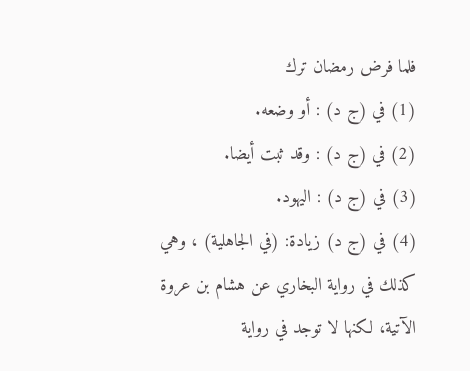فلما فرض رمضان ترك
(1) في (ج د) : أو وضعه.
(2) في (ج د) : وقد ثبت أيضا.
(3) في (ج د) : اليهود.
(4) في (ج د) زيادة: (في الجاهلية) ، وهي كذلك في رواية البخاري عن هشام بن عروة الآتية، لكنها لا توجد في رواية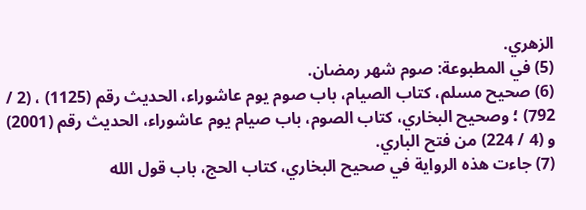الزهري.
(5) في المطبوعة: صوم شهر رمضان.
(6) صحيح مسلم، كتاب الصيام، باب صوم يوم عاشوراء، الحديث رقم (1125) ، (2 / 792) ؛ وصحيح البخاري، كتاب الصوم، باب صيام يوم عاشوراء، الحديث رقم (2001) و (4 / 224) من فتح الباري.
(7) جاءت هذه الرواية في صحيح البخاري، كتاب الحج، باب قول الله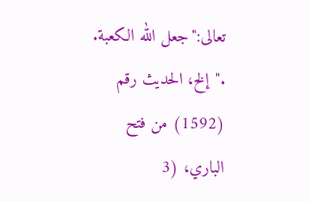تعالى:"جعل الله الكعبة. ."إلخ، الحديث رقم (1592) من فتح الباري، (3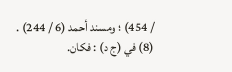/ 454) ؛ ومسند أحمد (6 / 244) .
(8) في (ج د) : فكان.